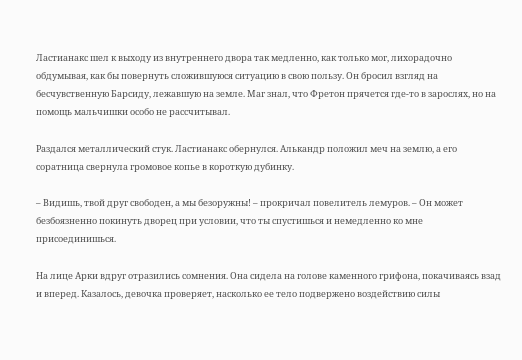Ластианакс шел к выходу из внутреннего двора так медленно, как только мог, лихорадочно обдумывая, как бы повернуть сложившуюся ситуацию в свою пользу. Он бросил взгляд на бесчувственную Барсиду, лежавшую на земле. Маг знал, что Фретон прячется где-то в зарослях, но на помощь мальчишки особо не рассчитывал.

Раздался металлический стук. Ластианакс обернулся. Алькандр положил меч на землю, а его соратница свернула громовое копье в короткую дубинку.

– Видишь, твой друг свободен, а мы безоружны! – прокричал повелитель лемуров. – Он может безбоязненно покинуть дворец при условии, что ты спустишься и немедленно ко мне присоединишься.

На лице Арки вдруг отразились сомнения. Она сидела на голове каменного грифона, покачиваясь взад и вперед. Казалось, девочка проверяет, насколько ее тело подвержено воздействию силы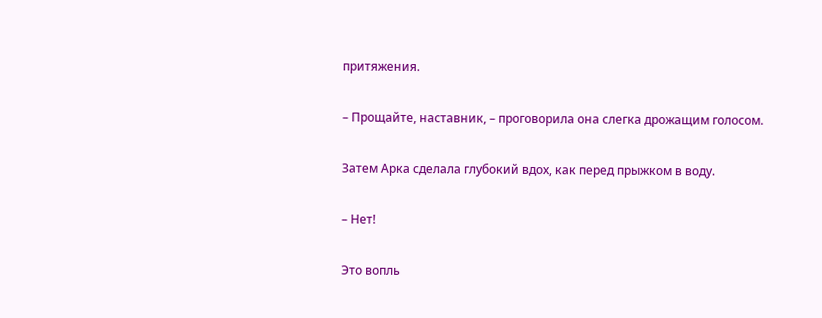притяжения.

– Прощайте, наставник, – проговорила она слегка дрожащим голосом.

Затем Арка сделала глубокий вдох, как перед прыжком в воду.

– Нет!

Это вопль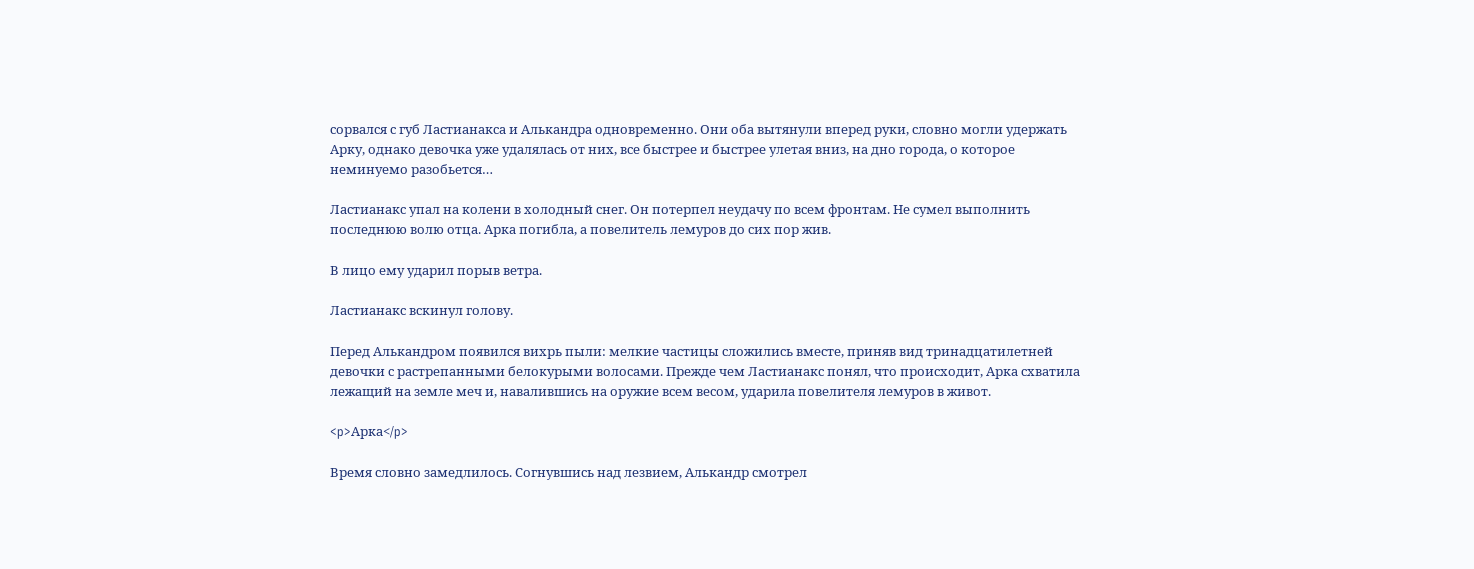сорвался с губ Ластианакса и Алькандра одновременно. Они оба вытянули вперед руки, словно могли удержать Арку, однако девочка уже удалялась от них, все быстрее и быстрее улетая вниз, на дно города, о которое неминуемо разобьется…

Ластианакс упал на колени в холодный снег. Он потерпел неудачу по всем фронтам. Не сумел выполнить последнюю волю отца. Арка погибла, а повелитель лемуров до сих пор жив.

В лицо ему ударил порыв ветра.

Ластианакс вскинул голову.

Перед Алькандром появился вихрь пыли: мелкие частицы сложились вместе, приняв вид тринадцатилетней девочки с растрепанными белокурыми волосами. Прежде чем Ластианакс понял, что происходит, Арка схватила лежащий на земле меч и, навалившись на оружие всем весом, ударила повелителя лемуров в живот.

<p>Арка</p>

Время словно замедлилось. Согнувшись над лезвием, Алькандр смотрел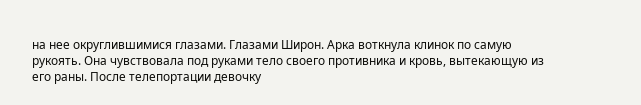на нее округлившимися глазами. Глазами Широн. Арка воткнула клинок по самую рукоять. Она чувствовала под руками тело своего противника и кровь, вытекающую из его раны. После телепортации девочку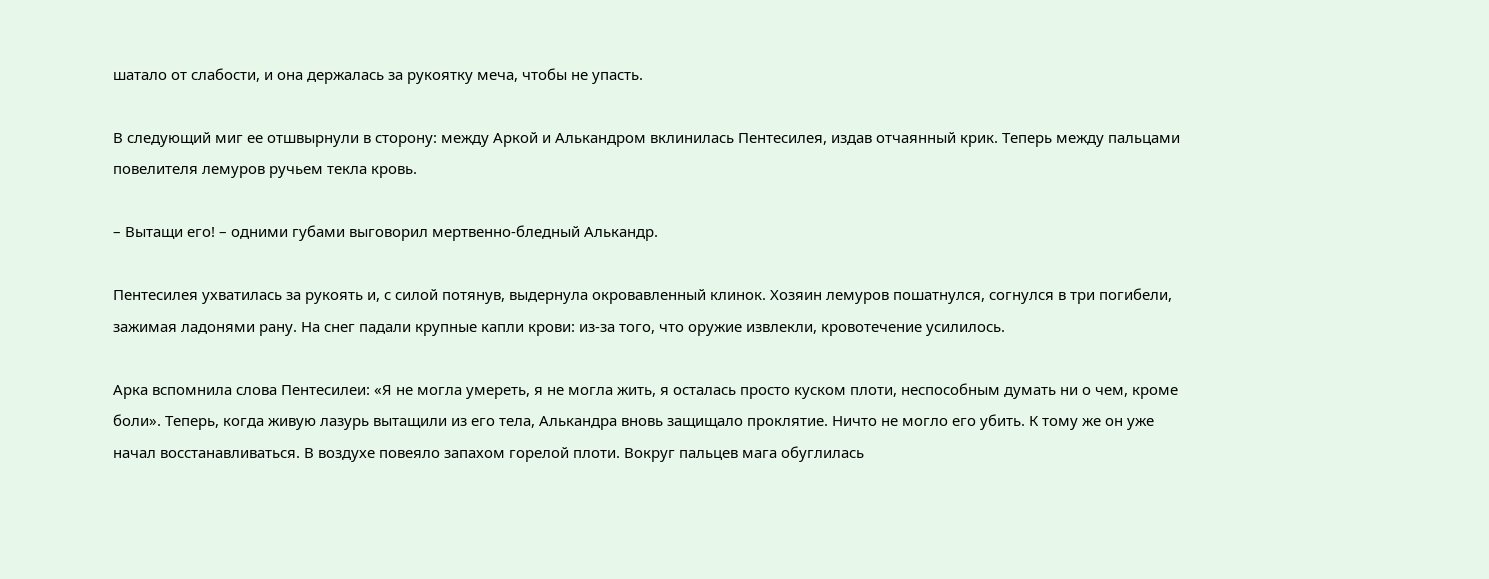шатало от слабости, и она держалась за рукоятку меча, чтобы не упасть.

В следующий миг ее отшвырнули в сторону: между Аркой и Алькандром вклинилась Пентесилея, издав отчаянный крик. Теперь между пальцами повелителя лемуров ручьем текла кровь.

– Вытащи его! – одними губами выговорил мертвенно-бледный Алькандр.

Пентесилея ухватилась за рукоять и, с силой потянув, выдернула окровавленный клинок. Хозяин лемуров пошатнулся, согнулся в три погибели, зажимая ладонями рану. На снег падали крупные капли крови: из-за того, что оружие извлекли, кровотечение усилилось.

Арка вспомнила слова Пентесилеи: «Я не могла умереть, я не могла жить, я осталась просто куском плоти, неспособным думать ни о чем, кроме боли». Теперь, когда живую лазурь вытащили из его тела, Алькандра вновь защищало проклятие. Ничто не могло его убить. К тому же он уже начал восстанавливаться. В воздухе повеяло запахом горелой плоти. Вокруг пальцев мага обуглилась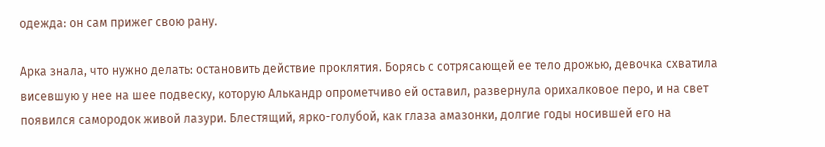одежда: он сам прижег свою рану.

Арка знала, что нужно делать: остановить действие проклятия. Борясь с сотрясающей ее тело дрожью, девочка схватила висевшую у нее на шее подвеску, которую Алькандр опрометчиво ей оставил, развернула орихалковое перо, и на свет появился самородок живой лазури. Блестящий, ярко-голубой, как глаза амазонки, долгие годы носившей его на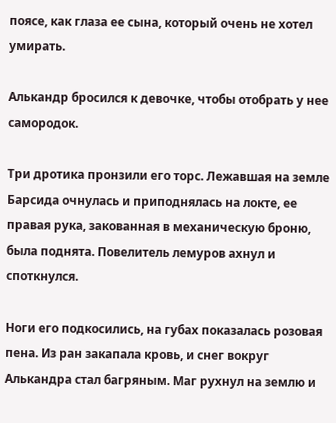поясе, как глаза ее сына, который очень не хотел умирать.

Алькандр бросился к девочке, чтобы отобрать у нее самородок.

Три дротика пронзили его торс. Лежавшая на земле Барсида очнулась и приподнялась на локте, ее правая рука, закованная в механическую броню, была поднята. Повелитель лемуров ахнул и споткнулся.

Ноги его подкосились, на губах показалась розовая пена. Из ран закапала кровь, и снег вокруг Алькандра стал багряным. Маг рухнул на землю и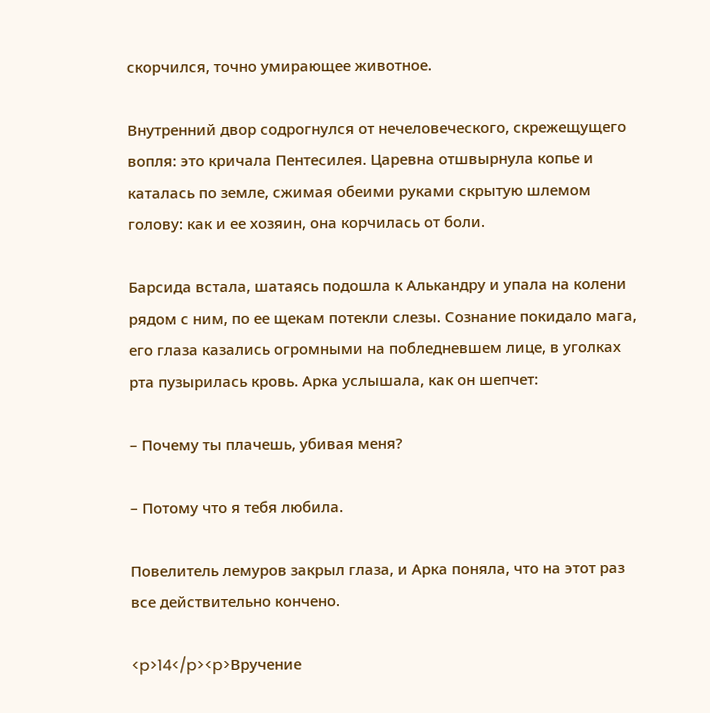скорчился, точно умирающее животное.

Внутренний двор содрогнулся от нечеловеческого, скрежещущего вопля: это кричала Пентесилея. Царевна отшвырнула копье и каталась по земле, сжимая обеими руками скрытую шлемом голову: как и ее хозяин, она корчилась от боли.

Барсида встала, шатаясь подошла к Алькандру и упала на колени рядом с ним, по ее щекам потекли слезы. Сознание покидало мага, его глаза казались огромными на побледневшем лице, в уголках рта пузырилась кровь. Арка услышала, как он шепчет:

– Почему ты плачешь, убивая меня?

– Потому что я тебя любила.

Повелитель лемуров закрыл глаза, и Арка поняла, что на этот раз все действительно кончено.

<p>14</p><p>Вручение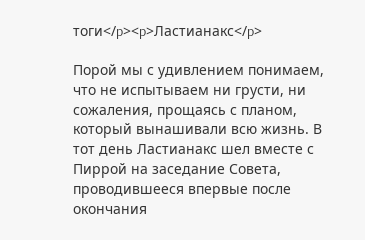тоги</p><p>Ластианакс</p>

Порой мы с удивлением понимаем, что не испытываем ни грусти, ни сожаления, прощаясь с планом, который вынашивали всю жизнь. В тот день Ластианакс шел вместе с Пиррой на заседание Совета, проводившееся впервые после окончания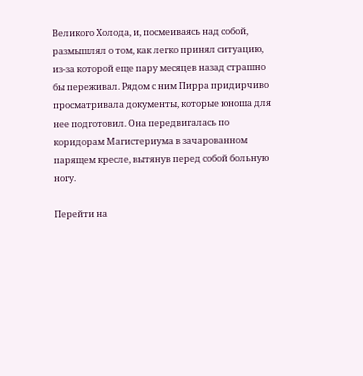Великого Холода, и, посмеиваясь над собой, размышлял о том, как легко принял ситуацию, из-за которой еще пару месяцев назад страшно бы переживал. Рядом с ним Пирра придирчиво просматривала документы, которые юноша для нее подготовил. Она передвигалась по коридорам Магистериума в зачарованном парящем кресле, вытянув перед собой больную ногу.

Перейти на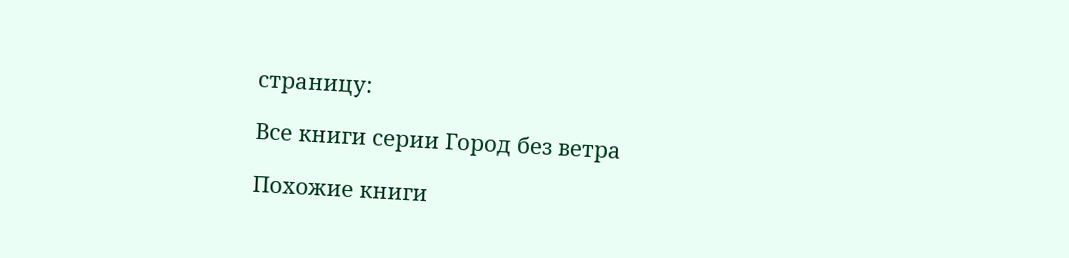страницу:

Все книги серии Город без ветра

Похожие книги